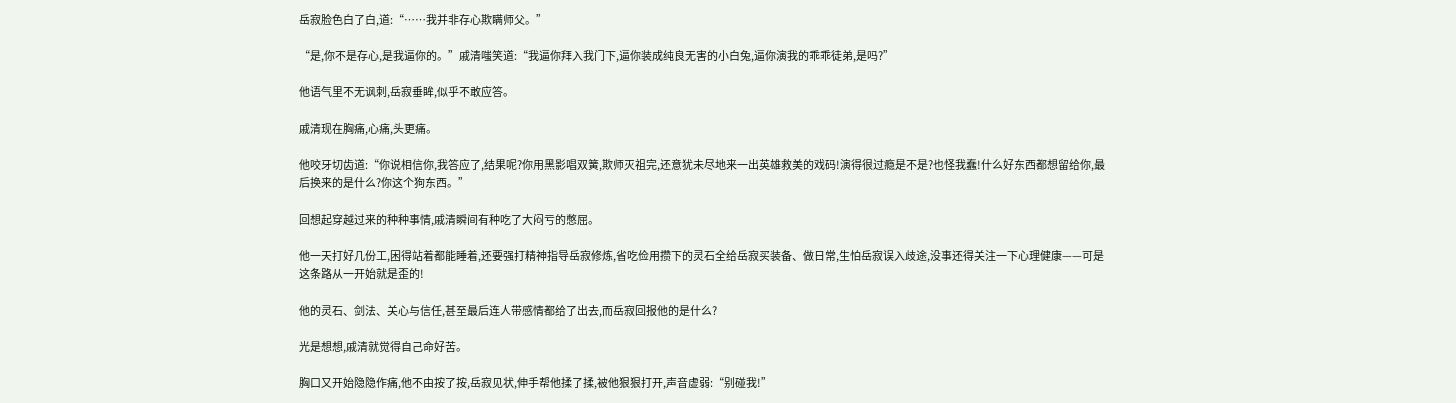岳寂脸色白了白,道:“……我并非存心欺瞒师父。”

“是,你不是存心,是我逼你的。”戚清嗤笑道:“我逼你拜入我门下,逼你装成纯良无害的小白兔,逼你演我的乖乖徒弟,是吗?”

他语气里不无讽刺,岳寂垂眸,似乎不敢应答。

戚清现在胸痛,心痛,头更痛。

他咬牙切齿道:“你说相信你,我答应了,结果呢?你用黑影唱双簧,欺师灭祖完,还意犹未尽地来一出英雄救美的戏码!演得很过瘾是不是?也怪我蠢!什么好东西都想留给你,最后换来的是什么?你这个狗东西。”

回想起穿越过来的种种事情,戚清瞬间有种吃了大闷亏的憋屈。

他一天打好几份工,困得站着都能睡着,还要强打精神指导岳寂修炼,省吃俭用攒下的灵石全给岳寂买装备、做日常,生怕岳寂误入歧途,没事还得关注一下心理健康——可是这条路从一开始就是歪的!

他的灵石、剑法、关心与信任,甚至最后连人带感情都给了出去,而岳寂回报他的是什么?

光是想想,戚清就觉得自己命好苦。

胸口又开始隐隐作痛,他不由按了按,岳寂见状,伸手帮他揉了揉,被他狠狠打开,声音虚弱:“别碰我!”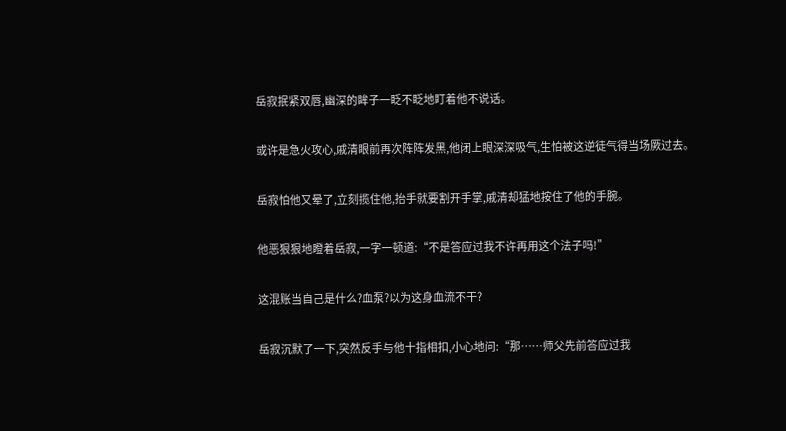岳寂抿紧双唇,幽深的眸子一眨不眨地盯着他不说话。

或许是急火攻心,戚清眼前再次阵阵发黑,他闭上眼深深吸气,生怕被这逆徒气得当场厥过去。

岳寂怕他又晕了,立刻揽住他,抬手就要割开手掌,戚清却猛地按住了他的手腕。

他恶狠狠地瞪着岳寂,一字一顿道:“不是答应过我不许再用这个法子吗!”

这混账当自己是什么?血泵?以为这身血流不干?

岳寂沉默了一下,突然反手与他十指相扣,小心地问:“那……师父先前答应过我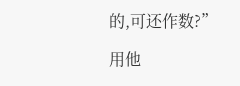的,可还作数?”

用他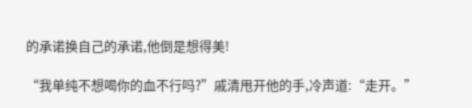的承诺换自己的承诺,他倒是想得美!

“我单纯不想喝你的血不行吗?”戚清甩开他的手,冷声道:“走开。”